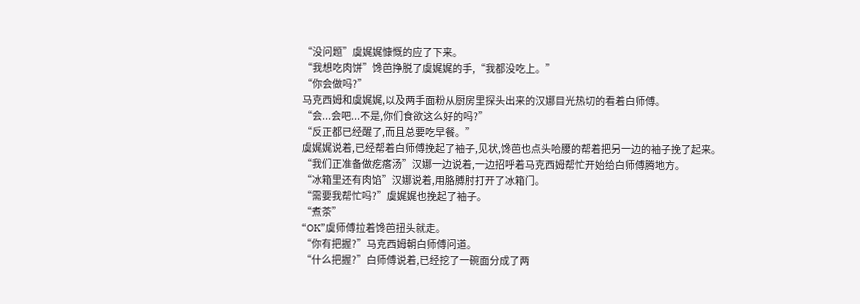“没问题”虞娓娓慷慨的应了下来。
“我想吃肉饼”馋芭挣脱了虞娓娓的手,“我都没吃上。”
“你会做吗?”
马克西姆和虞娓娓,以及两手面粉从厨房里探头出来的汉娜目光热切的看着白师傅。
“会...会吧...不是,你们食欲这么好的吗?”
“反正都已经醒了,而且总要吃早餐。”
虞娓娓说着,已经帮着白师傅挽起了袖子,见状,馋芭也点头哈腰的帮着把另一边的袖子挽了起来。
“我们正准备做疙瘩汤”汉娜一边说着,一边招呼着马克西姆帮忙开始给白师傅腾地方。
“冰箱里还有肉馅”汉娜说着,用胳膊肘打开了冰箱门。
“需要我帮忙吗?”虞娓娓也挽起了袖子。
“煮茶”
“OK”虞师傅拉着馋芭扭头就走。
“你有把握?”马克西姆朝白师傅问道。
“什么把握?”白师傅说着,已经挖了一碗面分成了两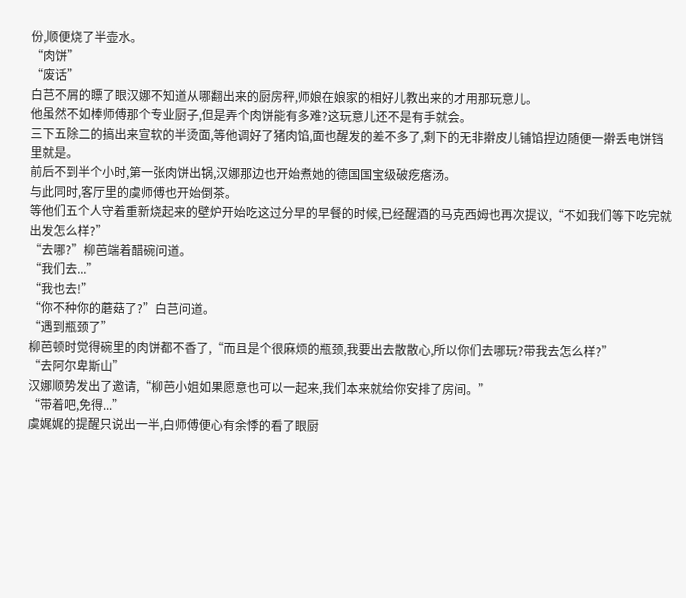份,顺便烧了半壶水。
“肉饼”
“废话”
白芑不屑的瞟了眼汉娜不知道从哪翻出来的厨房秤,师娘在娘家的相好儿教出来的才用那玩意儿。
他虽然不如棒师傅那个专业厨子,但是弄个肉饼能有多难?这玩意儿还不是有手就会。
三下五除二的搞出来宣软的半烫面,等他调好了猪肉馅,面也醒发的差不多了,剩下的无非擀皮儿铺馅捏边随便一擀丢电饼铛里就是。
前后不到半个小时,第一张肉饼出锅,汉娜那边也开始煮她的德国国宝级破疙瘩汤。
与此同时,客厅里的虞师傅也开始倒茶。
等他们五个人守着重新烧起来的壁炉开始吃这过分早的早餐的时候,已经醒酒的马克西姆也再次提议,“不如我们等下吃完就出发怎么样?”
“去哪?”柳芭端着醋碗问道。
“我们去...”
“我也去!”
“你不种你的蘑菇了?”白芑问道。
“遇到瓶颈了”
柳芭顿时觉得碗里的肉饼都不香了,“而且是个很麻烦的瓶颈,我要出去散散心,所以你们去哪玩?带我去怎么样?”
“去阿尔卑斯山”
汉娜顺势发出了邀请,“柳芭小姐如果愿意也可以一起来,我们本来就给你安排了房间。”
“带着吧,免得...”
虞娓娓的提醒只说出一半,白师傅便心有余悸的看了眼厨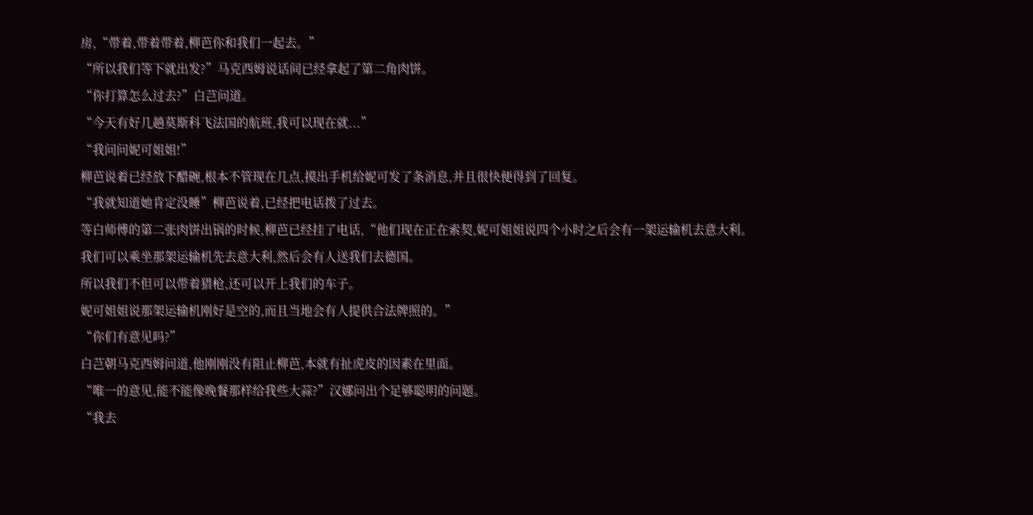房,“带着,带着带着,柳芭你和我们一起去。”
“所以我们等下就出发?”马克西姆说话间已经拿起了第二角肉饼。
“你打算怎么过去?”白芑问道。
“今天有好几趟莫斯科飞法国的航班,我可以现在就...”
“我问问妮可姐姐!”
柳芭说着已经放下醋碗,根本不管现在几点,摸出手机给妮可发了条消息,并且很快便得到了回复。
“我就知道她肯定没睡”柳芭说着,已经把电话拨了过去。
等白师傅的第二张肉饼出锅的时候,柳芭已经挂了电话,“他们现在正在索契,妮可姐姐说四个小时之后会有一架运输机去意大利。
我们可以乘坐那架运输机先去意大利,然后会有人送我们去德国。
所以我们不但可以带着猎枪,还可以开上我们的车子。
妮可姐姐说那架运输机刚好是空的,而且当地会有人提供合法牌照的。”
“你们有意见吗?”
白芑朝马克西姆问道,他刚刚没有阻止柳芭,本就有扯虎皮的因素在里面。
“唯一的意见,能不能像晚餐那样给我些大蒜?”汉娜问出个足够聪明的问题。
“我去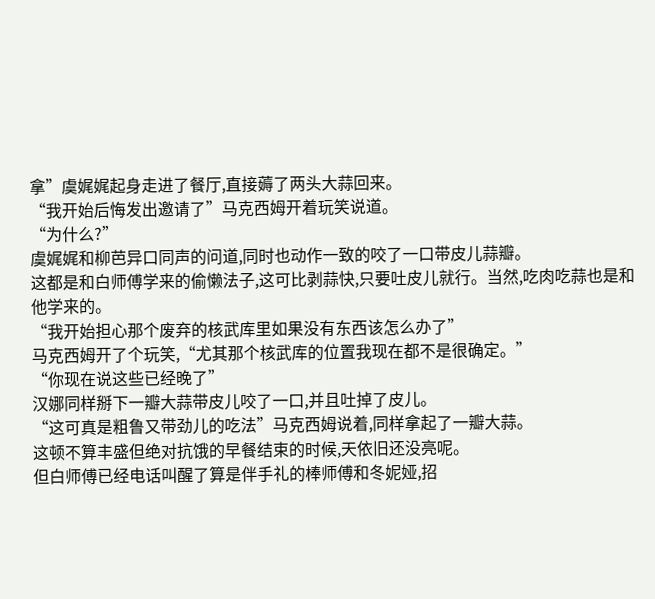拿”虞娓娓起身走进了餐厅,直接薅了两头大蒜回来。
“我开始后悔发出邀请了”马克西姆开着玩笑说道。
“为什么?”
虞娓娓和柳芭异口同声的问道,同时也动作一致的咬了一口带皮儿蒜瓣。
这都是和白师傅学来的偷懒法子,这可比剥蒜快,只要吐皮儿就行。当然,吃肉吃蒜也是和他学来的。
“我开始担心那个废弃的核武库里如果没有东西该怎么办了”
马克西姆开了个玩笑,“尤其那个核武库的位置我现在都不是很确定。”
“你现在说这些已经晚了”
汉娜同样掰下一瓣大蒜带皮儿咬了一口,并且吐掉了皮儿。
“这可真是粗鲁又带劲儿的吃法”马克西姆说着,同样拿起了一瓣大蒜。
这顿不算丰盛但绝对抗饿的早餐结束的时候,天依旧还没亮呢。
但白师傅已经电话叫醒了算是伴手礼的棒师傅和冬妮娅,招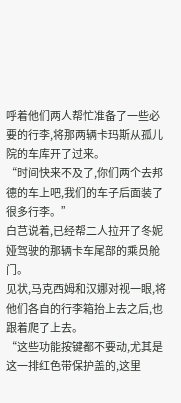呼着他们两人帮忙准备了一些必要的行李,将那两辆卡玛斯从孤儿院的车库开了过来。
“时间快来不及了,你们两个去邦德的车上吧,我们的车子后面装了很多行李。”
白芑说着,已经帮二人拉开了冬妮娅驾驶的那辆卡车尾部的乘员舱门。
见状,马克西姆和汉娜对视一眼,将他们各自的行李箱抬上去之后,也跟着爬了上去。
“这些功能按键都不要动,尤其是这一排红色带保护盖的,这里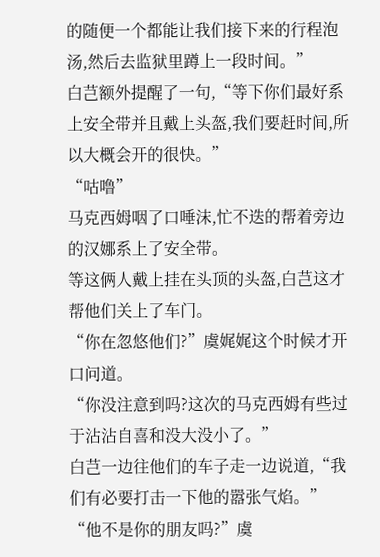的随便一个都能让我们接下来的行程泡汤,然后去监狱里蹲上一段时间。”
白芑额外提醒了一句,“等下你们最好系上安全带并且戴上头盔,我们要赶时间,所以大概会开的很快。”
“咕噜”
马克西姆咽了口唾沫,忙不迭的帮着旁边的汉娜系上了安全带。
等这俩人戴上挂在头顶的头盔,白芑这才帮他们关上了车门。
“你在忽悠他们?”虞娓娓这个时候才开口问道。
“你没注意到吗?这次的马克西姆有些过于沾沾自喜和没大没小了。”
白芑一边往他们的车子走一边说道,“我们有必要打击一下他的嚣张气焰。”
“他不是你的朋友吗?”虞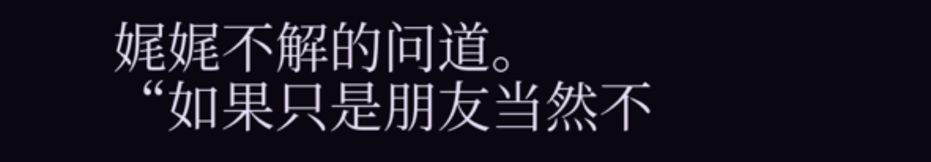娓娓不解的问道。
“如果只是朋友当然不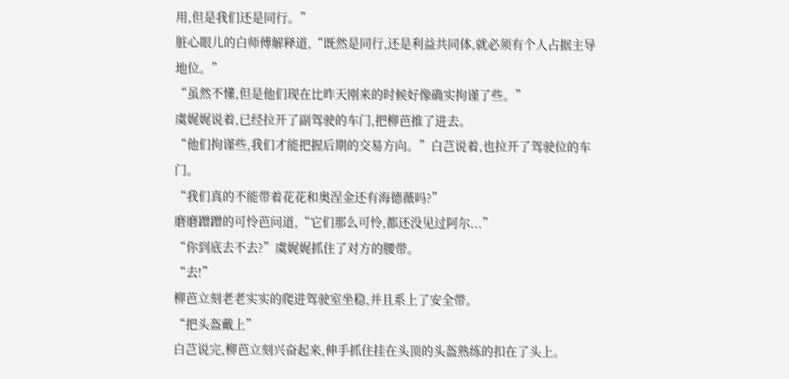用,但是我们还是同行。”
脏心眼儿的白师傅解释道,“既然是同行,还是利益共同体,就必须有个人占据主导地位。”
“虽然不懂,但是他们现在比昨天刚来的时候好像确实拘谨了些。”
虞娓娓说着,已经拉开了副驾驶的车门,把柳芭推了进去。
“他们拘谨些,我们才能把握后期的交易方向。”白芑说着,也拉开了驾驶位的车门。
“我们真的不能带着花花和奥涅金还有海德薇吗?”
磨磨蹭蹭的可怜芭问道,“它们那么可怜,都还没见过阿尔...”
“你到底去不去?”虞娓娓抓住了对方的腰带。
“去!”
柳芭立刻老老实实的爬进驾驶室坐稳,并且系上了安全带。
“把头盔戴上”
白芑说完,柳芭立刻兴奋起来,伸手抓住挂在头顶的头盔熟练的扣在了头上。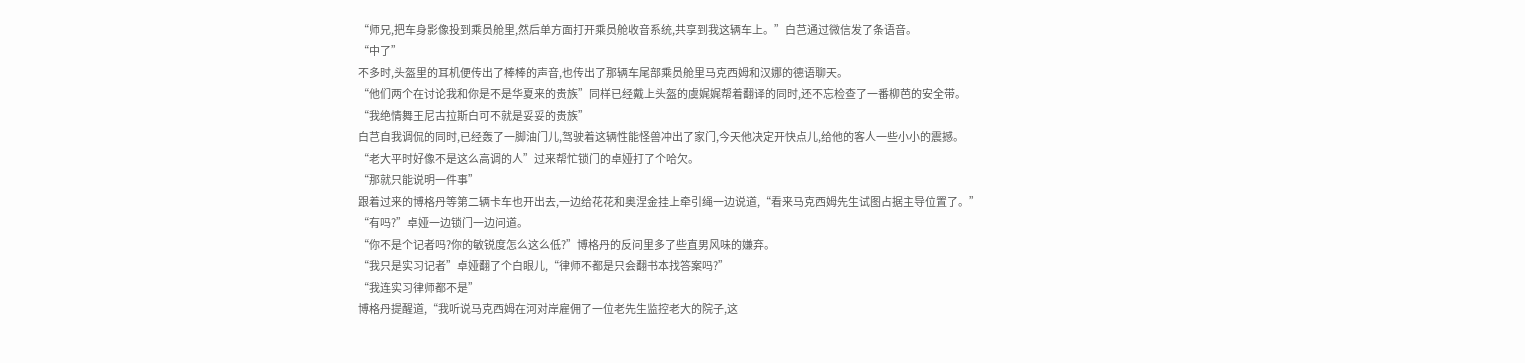“师兄,把车身影像投到乘员舱里,然后单方面打开乘员舱收音系统,共享到我这辆车上。”白芑通过微信发了条语音。
“中了”
不多时,头盔里的耳机便传出了棒棒的声音,也传出了那辆车尾部乘员舱里马克西姆和汉娜的德语聊天。
“他们两个在讨论我和你是不是华夏来的贵族”同样已经戴上头盔的虞娓娓帮着翻译的同时,还不忘检查了一番柳芭的安全带。
“我绝情舞王尼古拉斯白可不就是妥妥的贵族”
白芑自我调侃的同时,已经轰了一脚油门儿,驾驶着这辆性能怪兽冲出了家门,今天他决定开快点儿,给他的客人一些小小的震撼。
“老大平时好像不是这么高调的人”过来帮忙锁门的卓娅打了个哈欠。
“那就只能说明一件事”
跟着过来的博格丹等第二辆卡车也开出去,一边给花花和奥涅金挂上牵引绳一边说道,“看来马克西姆先生试图占据主导位置了。”
“有吗?”卓娅一边锁门一边问道。
“你不是个记者吗?你的敏锐度怎么这么低?”博格丹的反问里多了些直男风味的嫌弃。
“我只是实习记者”卓娅翻了个白眼儿,“律师不都是只会翻书本找答案吗?”
“我连实习律师都不是”
博格丹提醒道,“我听说马克西姆在河对岸雇佣了一位老先生监控老大的院子,这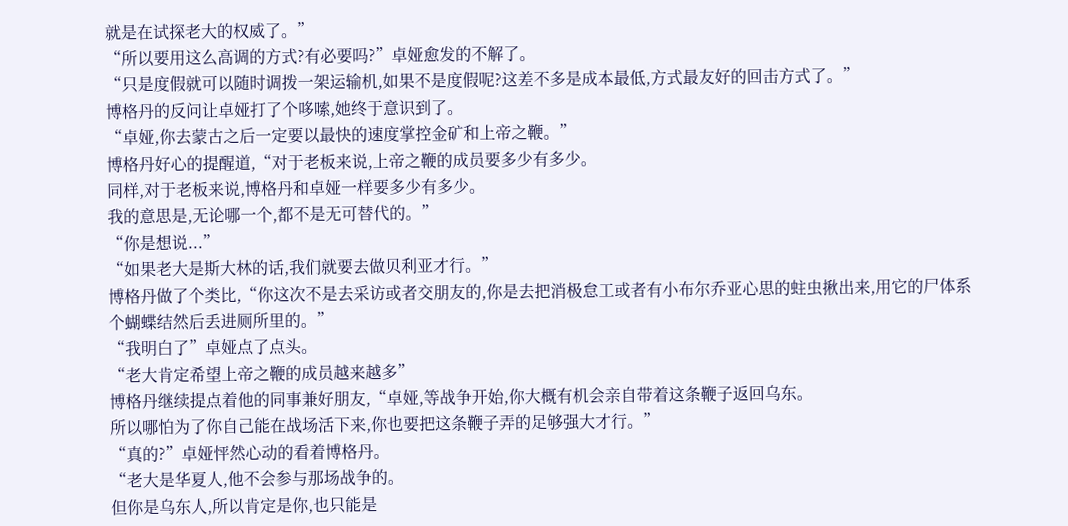就是在试探老大的权威了。”
“所以要用这么高调的方式?有必要吗?”卓娅愈发的不解了。
“只是度假就可以随时调拨一架运输机,如果不是度假呢?这差不多是成本最低,方式最友好的回击方式了。”
博格丹的反问让卓娅打了个哆嗦,她终于意识到了。
“卓娅,你去蒙古之后一定要以最快的速度掌控金矿和上帝之鞭。”
博格丹好心的提醒道,“对于老板来说,上帝之鞭的成员要多少有多少。
同样,对于老板来说,博格丹和卓娅一样要多少有多少。
我的意思是,无论哪一个,都不是无可替代的。”
“你是想说...”
“如果老大是斯大林的话,我们就要去做贝利亚才行。”
博格丹做了个类比,“你这次不是去采访或者交朋友的,你是去把消极怠工或者有小布尔乔亚心思的蛀虫揪出来,用它的尸体系个蝴蝶结然后丢进厕所里的。”
“我明白了”卓娅点了点头。
“老大肯定希望上帝之鞭的成员越来越多”
博格丹继续提点着他的同事兼好朋友,“卓娅,等战争开始,你大概有机会亲自带着这条鞭子返回乌东。
所以哪怕为了你自己能在战场活下来,你也要把这条鞭子弄的足够强大才行。”
“真的?”卓娅怦然心动的看着博格丹。
“老大是华夏人,他不会参与那场战争的。
但你是乌东人,所以肯定是你,也只能是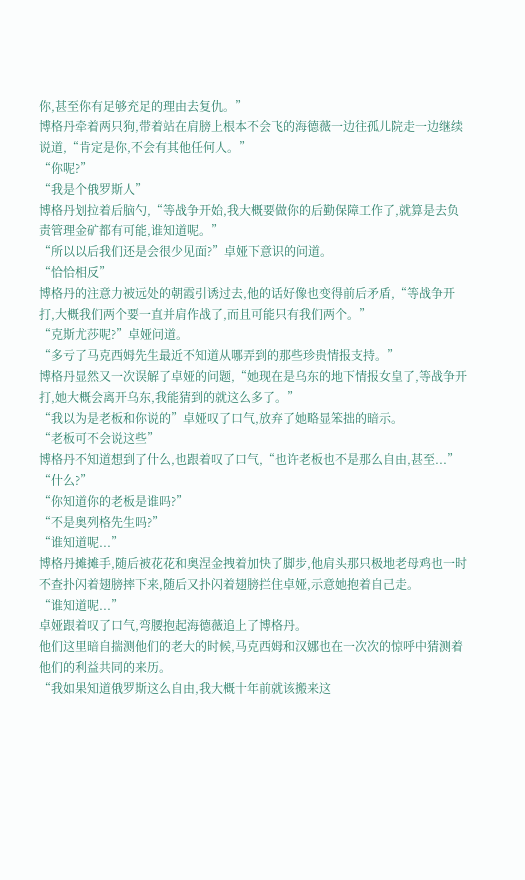你,甚至你有足够充足的理由去复仇。”
博格丹牵着两只狗,带着站在肩膀上根本不会飞的海德薇一边往孤儿院走一边继续说道,“肯定是你,不会有其他任何人。”
“你呢?”
“我是个俄罗斯人”
博格丹划拉着后脑勺,“等战争开始,我大概要做你的后勤保障工作了,就算是去负责管理金矿都有可能,谁知道呢。”
“所以以后我们还是会很少见面?”卓娅下意识的问道。
“恰恰相反”
博格丹的注意力被远处的朝霞引诱过去,他的话好像也变得前后矛盾,“等战争开打,大概我们两个要一直并肩作战了,而且可能只有我们两个。”
“克斯尤莎呢?”卓娅问道。
“多亏了马克西姆先生最近不知道从哪弄到的那些珍贵情报支持。”
博格丹显然又一次误解了卓娅的问题,“她现在是乌东的地下情报女皇了,等战争开打,她大概会离开乌东,我能猜到的就这么多了。”
“我以为是老板和你说的”卓娅叹了口气,放弃了她略显笨拙的暗示。
“老板可不会说这些”
博格丹不知道想到了什么,也跟着叹了口气,“也许老板也不是那么自由,甚至...”
“什么?”
“你知道你的老板是谁吗?”
“不是奥列格先生吗?”
“谁知道呢...”
博格丹摊摊手,随后被花花和奥涅金拽着加快了脚步,他肩头那只极地老母鸡也一时不查扑闪着翅膀摔下来,随后又扑闪着翅膀拦住卓娅,示意她抱着自己走。
“谁知道呢...”
卓娅跟着叹了口气,弯腰抱起海德薇追上了博格丹。
他们这里暗自揣测他们的老大的时候,马克西姆和汉娜也在一次次的惊呼中猜测着他们的利益共同的来历。
“我如果知道俄罗斯这么自由,我大概十年前就该搬来这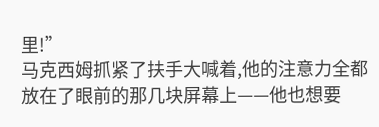里!”
马克西姆抓紧了扶手大喊着,他的注意力全都放在了眼前的那几块屏幕上——他也想要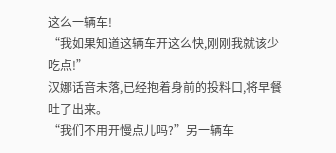这么一辆车!
“我如果知道这辆车开这么快,刚刚我就该少吃点!”
汉娜话音未落,已经抱着身前的投料口,将早餐吐了出来。
“我们不用开慢点儿吗?”另一辆车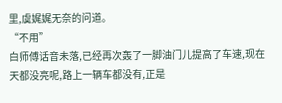里,虞娓娓无奈的问道。
“不用”
白师傅话音未落,已经再次轰了一脚油门儿提高了车速,现在天都没亮呢,路上一辆车都没有,正是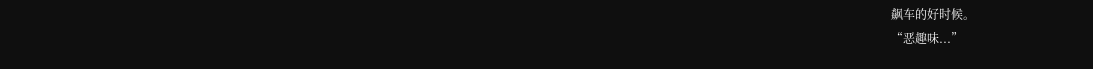飙车的好时候。
“恶趣味...”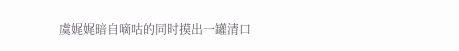虞娓娓暗自嘀咕的同时摸出一罐清口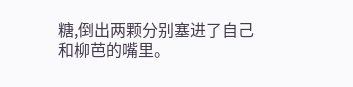糖,倒出两颗分别塞进了自己和柳芭的嘴里。